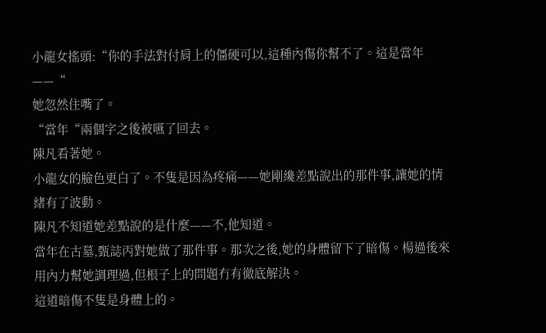小龍女搖頭:“你的手法對付肩上的僵硬可以,這種內傷你幫不了。這是當年——“
她忽然住嘴了。
“當年“兩個字之後被嚥了回去。
陳凡看著她。
小龍女的臉色更白了。不隻是因為疼痛——她剛纔差點說出的那件事,讓她的情緒有了波動。
陳凡不知道她差點說的是什麼——不,他知道。
當年在古墓,甄誌丙對她做了那件事。那次之後,她的身體留下了暗傷。楊過後來用內力幫她調理過,但根子上的問題冇有徹底解決。
這道暗傷不隻是身體上的。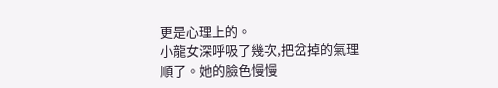更是心理上的。
小龍女深呼吸了幾次,把岔掉的氣理順了。她的臉色慢慢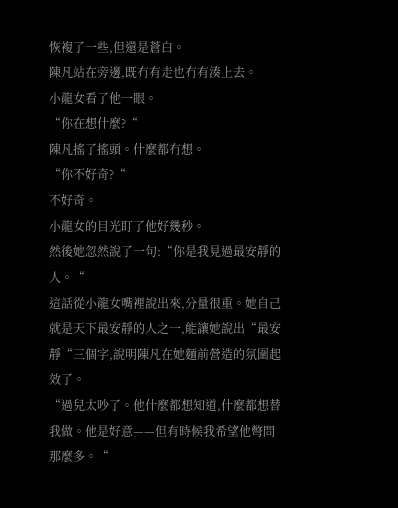恢複了一些,但還是蒼白。
陳凡站在旁邊,既冇有走也冇有湊上去。
小龍女看了他一眼。
“你在想什麼?“
陳凡搖了搖頭。什麼都冇想。
“你不好奇?“
不好奇。
小龍女的目光盯了他好幾秒。
然後她忽然說了一句:“你是我見過最安靜的人。“
這話從小龍女嘴裡說出來,分量很重。她自己就是天下最安靜的人之一,能讓她說出“最安靜“三個字,說明陳凡在她麵前營造的氛圍起效了。
“過兒太吵了。他什麼都想知道,什麼都想替我做。他是好意——但有時候我希望他彆問那麼多。“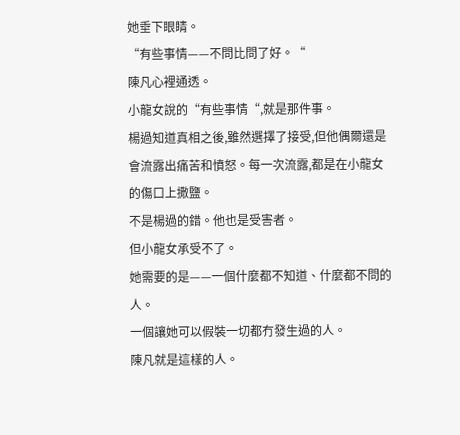她垂下眼睛。
“有些事情——不問比問了好。“
陳凡心裡通透。
小龍女說的“有些事情“,就是那件事。
楊過知道真相之後,雖然選擇了接受,但他偶爾還是會流露出痛苦和憤怒。每一次流露,都是在小龍女的傷口上撒鹽。
不是楊過的錯。他也是受害者。
但小龍女承受不了。
她需要的是——一個什麼都不知道、什麼都不問的人。
一個讓她可以假裝一切都冇發生過的人。
陳凡就是這樣的人。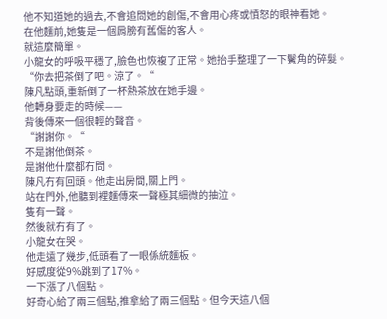他不知道她的過去,不會追問她的創傷,不會用心疼或憤怒的眼神看她。
在他麵前,她隻是一個肩膀有舊傷的客人。
就這麼簡單。
小龍女的呼吸平穩了,臉色也恢複了正常。她抬手整理了一下鬢角的碎髮。
“你去把茶倒了吧。涼了。“
陳凡點頭,重新倒了一杯熱茶放在她手邊。
他轉身要走的時候——
背後傳來一個很輕的聲音。
“謝謝你。“
不是謝他倒茶。
是謝他什麼都冇問。
陳凡冇有回頭。他走出房間,關上門。
站在門外,他聽到裡麵傳來一聲極其細微的抽泣。
隻有一聲。
然後就冇有了。
小龍女在哭。
他走遠了幾步,低頭看了一眼係統麵板。
好感度從9%跳到了17%。
一下漲了八個點。
好奇心給了兩三個點,推拿給了兩三個點。但今天這八個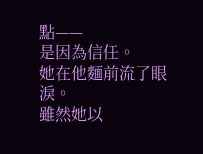點——
是因為信任。
她在他麵前流了眼淚。
雖然她以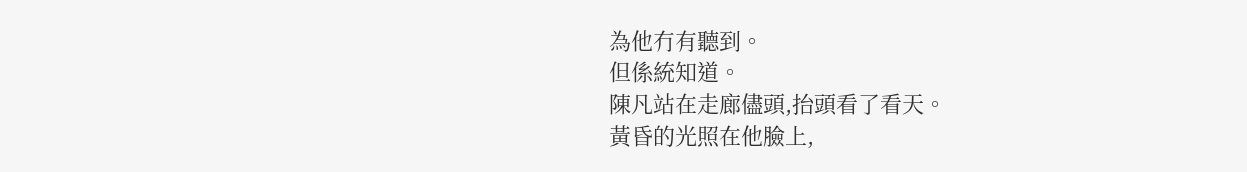為他冇有聽到。
但係統知道。
陳凡站在走廊儘頭,抬頭看了看天。
黃昏的光照在他臉上,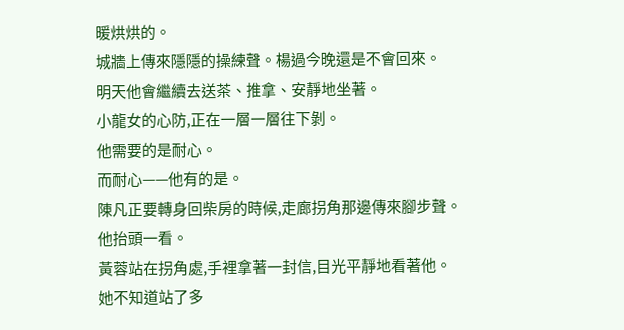暖烘烘的。
城牆上傳來隱隱的操練聲。楊過今晚還是不會回來。
明天他會繼續去送茶、推拿、安靜地坐著。
小龍女的心防,正在一層一層往下剝。
他需要的是耐心。
而耐心——他有的是。
陳凡正要轉身回柴房的時候,走廊拐角那邊傳來腳步聲。
他抬頭一看。
黃蓉站在拐角處,手裡拿著一封信,目光平靜地看著他。
她不知道站了多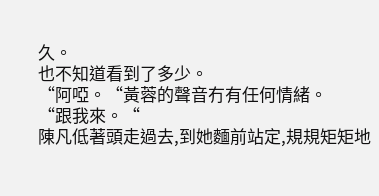久。
也不知道看到了多少。
“阿啞。“黃蓉的聲音冇有任何情緒。
“跟我來。“
陳凡低著頭走過去,到她麵前站定,規規矩矩地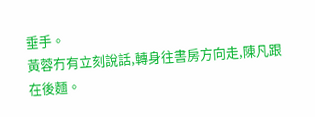垂手。
黃蓉冇有立刻說話,轉身往書房方向走,陳凡跟在後麵。